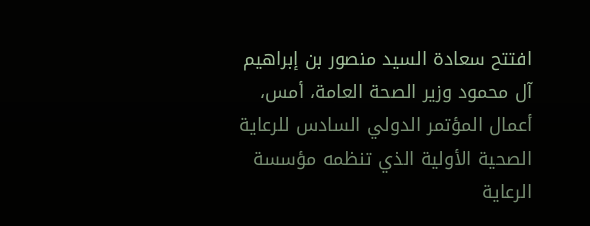افتتح سعادة السيد منصور بن إبراهيم آل محمود وزير الصحة العامة، أمس، أعمال المؤتمر الدولي السادس للرعاية الصحية الأولية الذي تنظمه مؤسسة الرعاية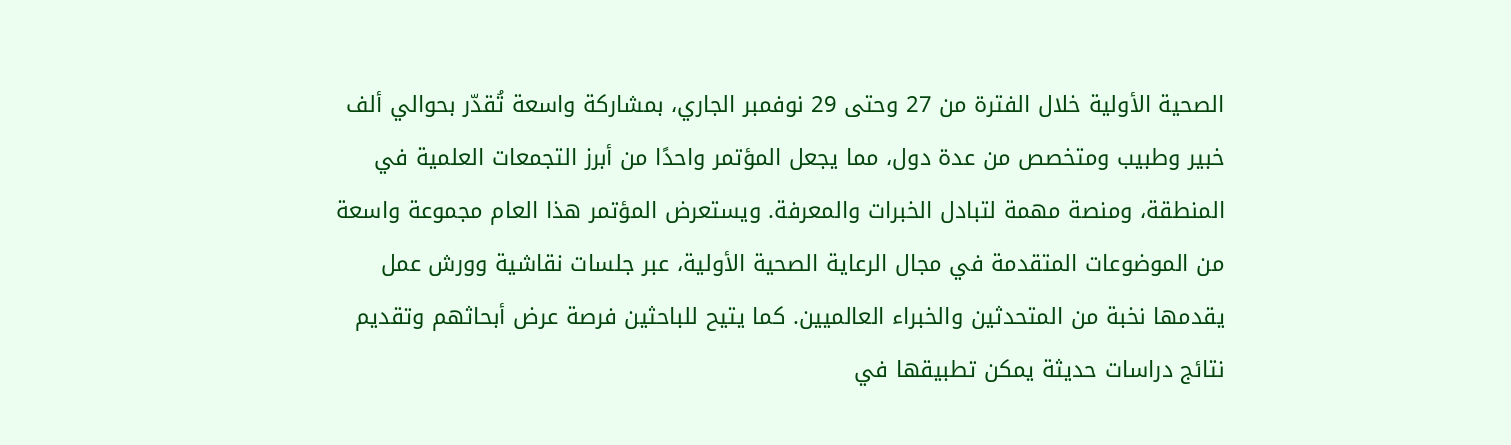الصحية الأولية خلال الفترة من 27 وحتى 29 نوفمبر الجاري، بمشاركة واسعة تُقدّر بحوالي ألف خبير وطبيب ومتخصص من عدة دول، مما يجعل المؤتمر واحدًا من أبرز التجمعات العلمية في المنطقة، ومنصة مهمة لتبادل الخبرات والمعرفة. ويستعرض المؤتمر هذا العام مجموعة واسعة من الموضوعات المتقدمة في مجال الرعاية الصحية الأولية، عبر جلسات نقاشية وورش عمل يقدمها نخبة من المتحدثين والخبراء العالميين. كما يتيح للباحثين فرصة عرض أبحاثهم وتقديم نتائج دراسات حديثة يمكن تطبيقها في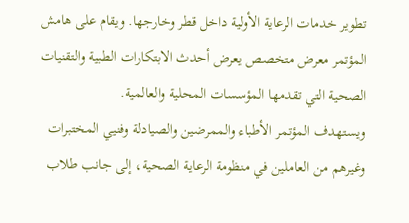تطوير خدمات الرعاية الأولية داخل قطر وخارجها. ويقام على هامش المؤتمر معرض متخصص يعرض أحدث الابتكارات الطبية والتقنيات الصحية التي تقدمها المؤسسات المحلية والعالمية.
ويستهدف المؤتمر الأطباء والممرضين والصيادلة وفنيي المختبرات وغيرهم من العاملين في منظومة الرعاية الصحية، إلى جانب طلاب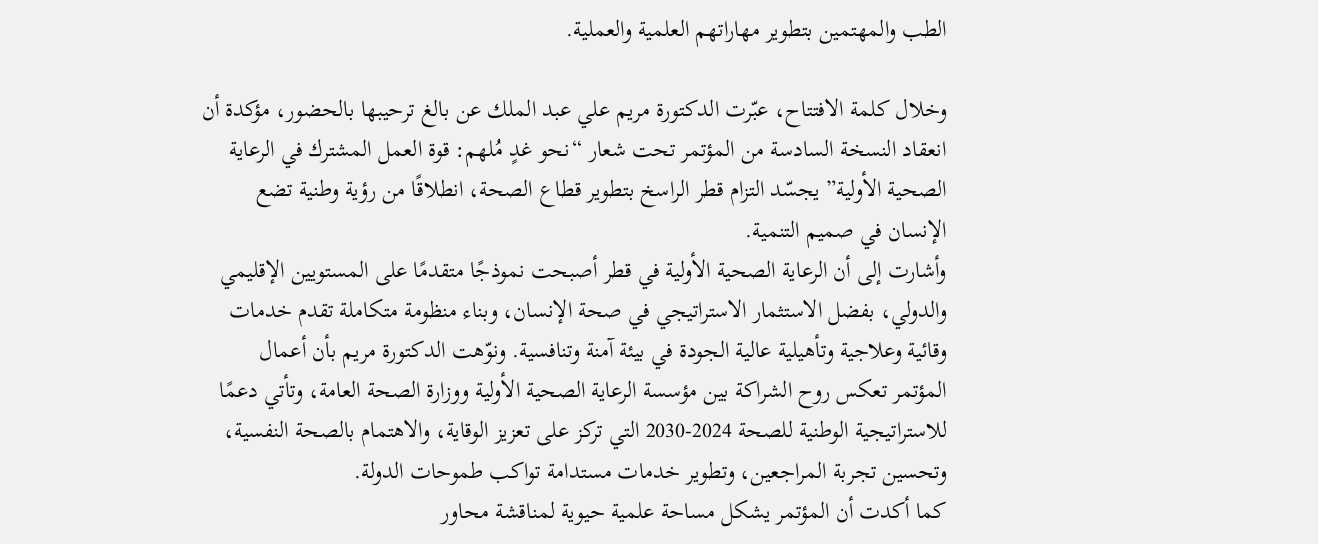الطب والمهتمين بتطوير مهاراتهم العلمية والعملية.

وخلال كلمة الافتتاح، عبّرت الدكتورة مريم علي عبد الملك عن بالغ ترحيبها بالحضور، مؤكدة أن انعقاد النسخة السادسة من المؤتمر تحت شعار “نحو غدٍ مُلهم: قوة العمل المشترك في الرعاية الصحية الأولية” يجسّد التزام قطر الراسخ بتطوير قطاع الصحة، انطلاقًا من رؤية وطنية تضع الإنسان في صميم التنمية.
وأشارت إلى أن الرعاية الصحية الأولية في قطر أصبحت نموذجًا متقدمًا على المستويين الإقليمي والدولي، بفضل الاستثمار الاستراتيجي في صحة الإنسان، وبناء منظومة متكاملة تقدم خدمات وقائية وعلاجية وتأهيلية عالية الجودة في بيئة آمنة وتنافسية. ونوّهت الدكتورة مريم بأن أعمال المؤتمر تعكس روح الشراكة بين مؤسسة الرعاية الصحية الأولية ووزارة الصحة العامة، وتأتي دعمًا للاستراتيجية الوطنية للصحة 2024-2030 التي تركز على تعزيز الوقاية، والاهتمام بالصحة النفسية، وتحسين تجربة المراجعين، وتطوير خدمات مستدامة تواكب طموحات الدولة.
كما أكدت أن المؤتمر يشكل مساحة علمية حيوية لمناقشة محاور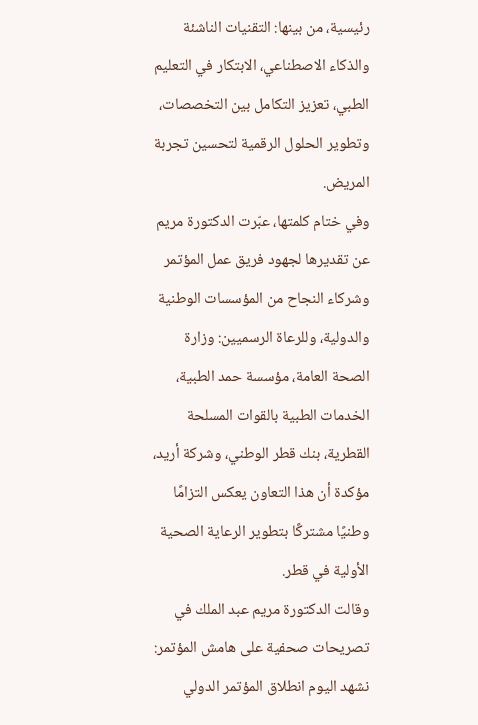رئيسية، من بينها: التقنيات الناشئة والذكاء الاصطناعي، الابتكار في التعليم الطبي، تعزيز التكامل بين التخصصات، وتطوير الحلول الرقمية لتحسين تجربة المريض.
وفي ختام كلمتها، عبّرت الدكتورة مريم عن تقديرها لجهود فريق عمل المؤتمر وشركاء النجاح من المؤسسات الوطنية والدولية، وللرعاة الرسميين: وزارة الصحة العامة، مؤسسة حمد الطبية، الخدمات الطبية بالقوات المسلحة القطرية، بنك قطر الوطني، وشركة أريد، مؤكدة أن هذا التعاون يعكس التزامًا وطنيًا مشتركًا بتطوير الرعاية الصحية الأولية في قطر.
وقالت الدكتورة مريم عبد الملك في تصريحات صحفية على هامش المؤتمر: نشهد اليوم انطلاق المؤتمر الدولي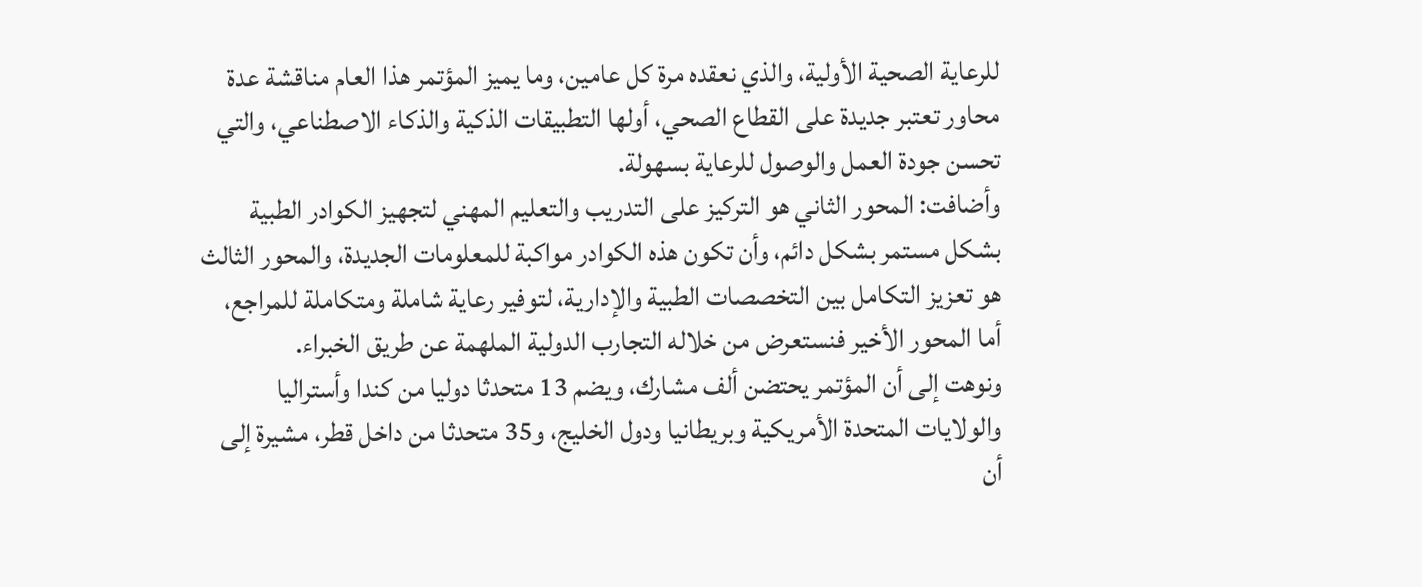للرعاية الصحية الأولية، والذي نعقده مرة كل عامين، وما يميز المؤتمر هذا العام مناقشة عدة محاور تعتبر جديدة على القطاع الصحي، أولها التطبيقات الذكية والذكاء الاصطناعي، والتي تحسن جودة العمل والوصول للرعاية بسهولة.
وأضافت: المحور الثاني هو التركيز على التدريب والتعليم المهني لتجهيز الكوادر الطبية بشكل مستمر بشكل دائم، وأن تكون هذه الكوادر مواكبة للمعلومات الجديدة، والمحور الثالث هو تعزيز التكامل بين التخصصات الطبية والإدارية، لتوفير رعاية شاملة ومتكاملة للمراجع، أما المحور الأخير فنستعرض من خلاله التجارب الدولية الملهمة عن طريق الخبراء.
ونوهت إلى أن المؤتمر يحتضن ألف مشارك، ويضم 13 متحدثا دوليا من كندا وأستراليا والولايات المتحدة الأمريكية وبريطانيا ودول الخليج، و35 متحدثا من داخل قطر، مشيرة إلى أن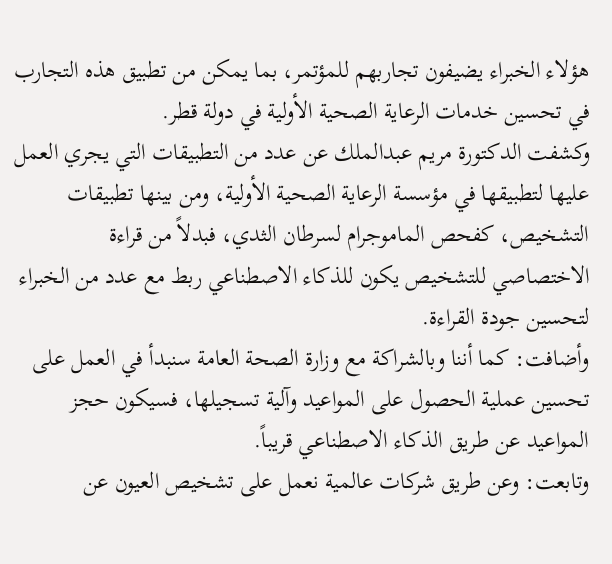هؤلاء الخبراء يضيفون تجاربهم للمؤتمر، بما يمكن من تطبيق هذه التجارب في تحسين خدمات الرعاية الصحية الأولية في دولة قطر.
وكشفت الدكتورة مريم عبدالملك عن عدد من التطبيقات التي يجري العمل عليها لتطبيقها في مؤسسة الرعاية الصحية الأولية، ومن بينها تطبيقات التشخيص، كفحص الماموجرام لسرطان الثدي، فبدلاً من قراءة الاختصاصي للتشخيص يكون للذكاء الاصطناعي ربط مع عدد من الخبراء لتحسين جودة القراءة.
وأضافت: كما أننا وبالشراكة مع وزارة الصحة العامة سنبدأ في العمل على تحسين عملية الحصول على المواعيد وآلية تسجيلها، فسيكون حجز المواعيد عن طريق الذكاء الاصطناعي قريباً.
وتابعت: وعن طريق شركات عالمية نعمل على تشخيص العيون عن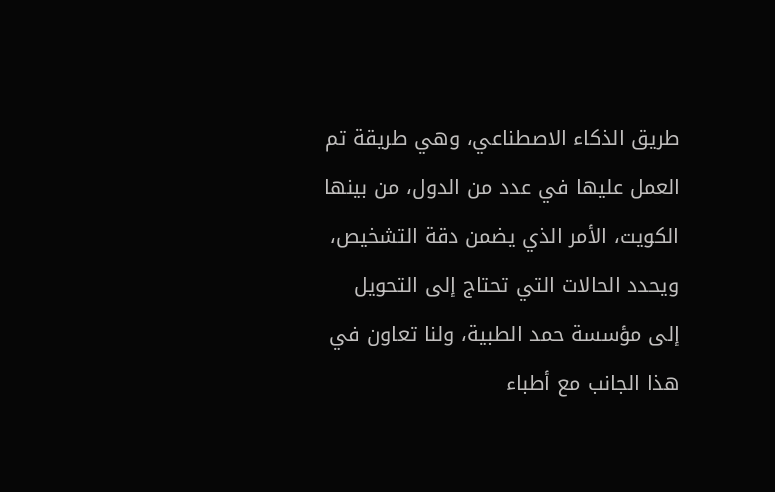طريق الذكاء الاصطناعي، وهي طريقة تم العمل عليها في عدد من الدول، من بينها الكويت، الأمر الذي يضمن دقة التشخيص، ويحدد الحالات التي تحتاج إلى التحويل إلى مؤسسة حمد الطبية، ولنا تعاون في هذا الجانب مع أطباء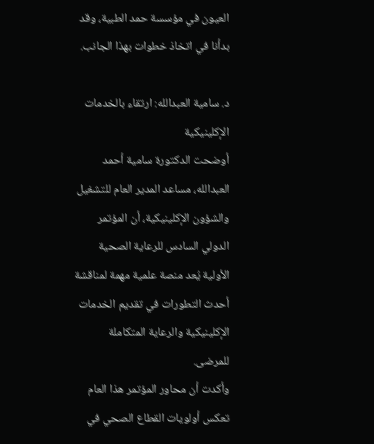العيون في مؤسسة حمد الطبية، وقد بدأنا في اتخاذ خطوات بهذا الجانب.

د. سامية العبدالله: ارتقاء بالخدمات الإكلينيكية
أوضحت الدكتورة سامية أحمد العبدالله، مساعد المدير العام للتشغيل والشؤون الإكلينيكية، أن المؤتمر الدولي السادس للرعاية الصحية الأولية يُعد منصة علمية مهمة لمناقشة أحدث التطورات في تقديم الخدمات الإكلينيكية والرعاية المتكاملة للمرضى.
وأكدت أن محاور المؤتمر هذا العام تعكس أولويات القطاع الصحي في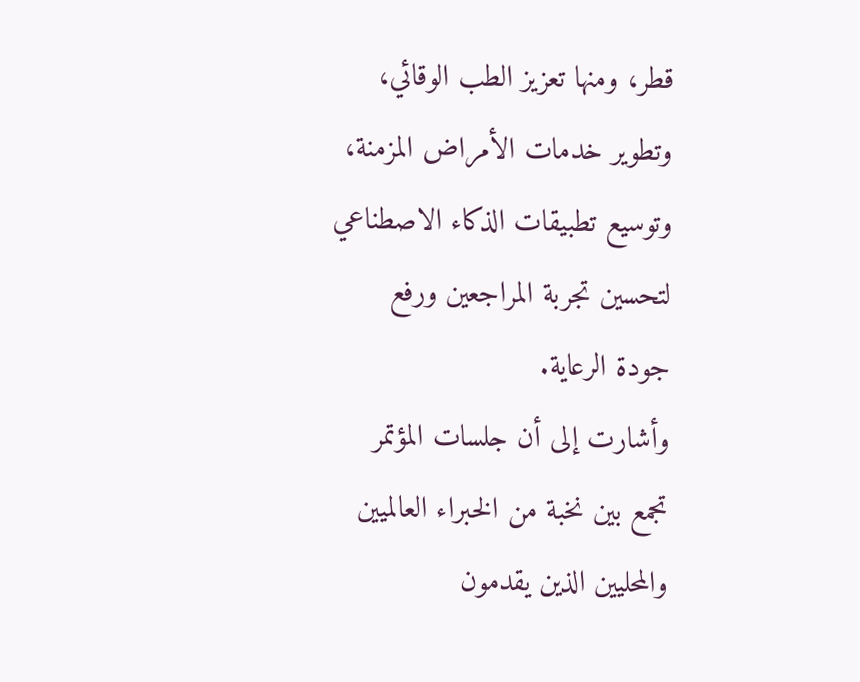قطر، ومنها تعزيز الطب الوقائي، وتطوير خدمات الأمراض المزمنة، وتوسيع تطبيقات الذكاء الاصطناعي لتحسين تجربة المراجعين ورفع جودة الرعاية.
وأشارت إلى أن جلسات المؤتمر تجمع بين نخبة من الخبراء العالميين والمحليين الذين يقدمون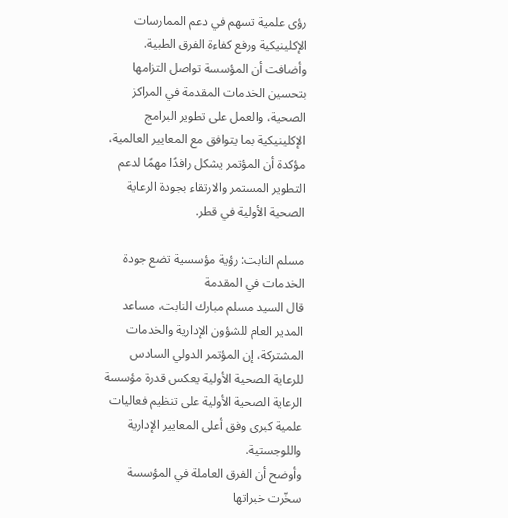رؤى علمية تسهم في دعم الممارسات الإكلينيكية ورفع كفاءة الفرق الطبية. وأضافت أن المؤسسة تواصل التزامها بتحسين الخدمات المقدمة في المراكز الصحية، والعمل على تطوير البرامج الإكلينيكية بما يتوافق مع المعايير العالمية، مؤكدة أن المؤتمر يشكل رافدًا مهمًا لدعم التطوير المستمر والارتقاء بجودة الرعاية الصحية الأولية في قطر.

مسلم النابت: رؤية مؤسسية تضع جودة الخدمات في المقدمة
قال السيد مسلم مبارك النابت، مساعد المدير العام للشؤون الإدارية والخدمات المشتركة، إن المؤتمر الدولي السادس للرعاية الصحية الأولية يعكس قدرة مؤسسة الرعاية الصحية الأولية على تنظيم فعاليات علمية كبرى وفق أعلى المعايير الإدارية واللوجستية.
وأوضح أن الفرق العاملة في المؤسسة سخّرت خبراتها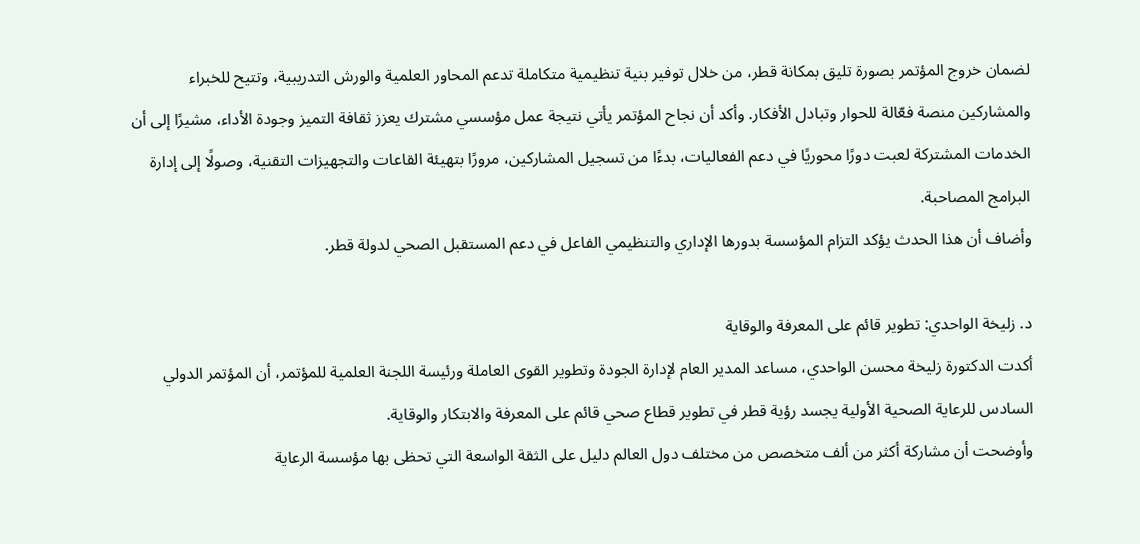لضمان خروج المؤتمر بصورة تليق بمكانة قطر، من خلال توفير بنية تنظيمية متكاملة تدعم المحاور العلمية والورش التدريبية، وتتيح للخبراء والمشاركين منصة فعّالة للحوار وتبادل الأفكار. وأكد أن نجاح المؤتمر يأتي نتيجة عمل مؤسسي مشترك يعزز ثقافة التميز وجودة الأداء، مشيرًا إلى أن الخدمات المشتركة لعبت دورًا محوريًا في دعم الفعاليات، بدءًا من تسجيل المشاركين، مرورًا بتهيئة القاعات والتجهيزات التقنية، وصولًا إلى إدارة البرامج المصاحبة.
وأضاف أن هذا الحدث يؤكد التزام المؤسسة بدورها الإداري والتنظيمي الفاعل في دعم المستقبل الصحي لدولة قطر.

د. زليخة الواحدي: تطوير قائم على المعرفة والوقاية
أكدت الدكتورة زليخة محسن الواحدي، مساعد المدير العام لإدارة الجودة وتطوير القوى العاملة ورئيسة اللجنة العلمية للمؤتمر، أن المؤتمر الدولي السادس للرعاية الصحية الأولية يجسد رؤية قطر في تطوير قطاع صحي قائم على المعرفة والابتكار والوقاية.
وأوضحت أن مشاركة أكثر من ألف متخصص من مختلف دول العالم دليل على الثقة الواسعة التي تحظى بها مؤسسة الرعاية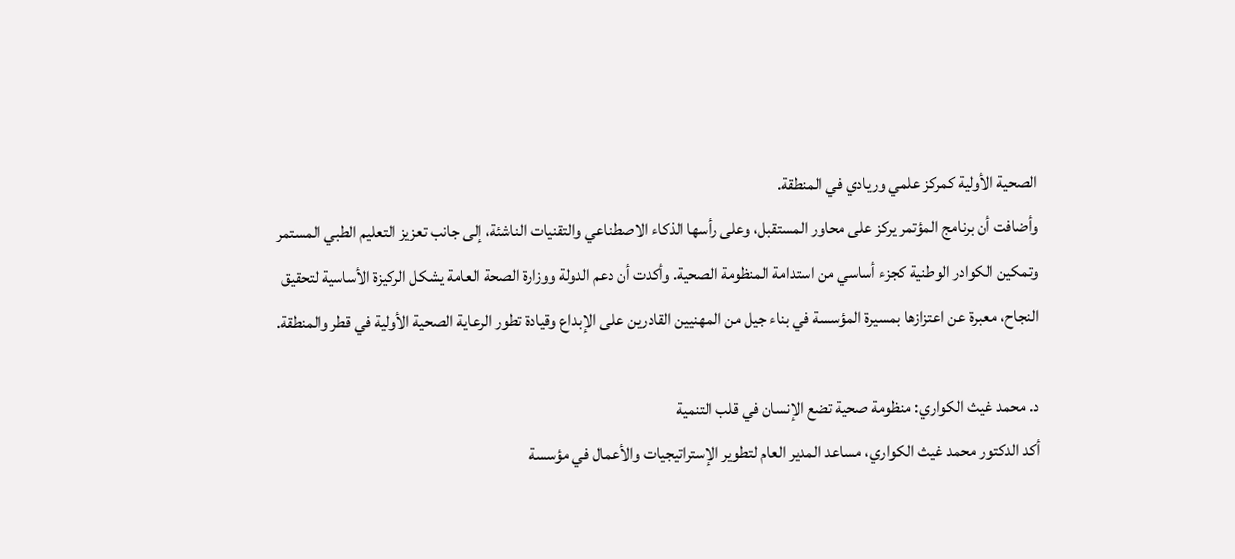الصحية الأولية كمركز علمي وريادي في المنطقة.
وأضافت أن برنامج المؤتمر يركز على محاور المستقبل، وعلى رأسها الذكاء الاصطناعي والتقنيات الناشئة، إلى جانب تعزيز التعليم الطبي المستمر وتمكين الكوادر الوطنية كجزء أساسي من استدامة المنظومة الصحية. وأكدت أن دعم الدولة ووزارة الصحة العامة يشكل الركيزة الأساسية لتحقيق النجاح، معبرة عن اعتزازها بمسيرة المؤسسة في بناء جيل من المهنيين القادرين على الإبداع وقيادة تطور الرعاية الصحية الأولية في قطر والمنطقة.

د. محمد غيث الكواري: منظومة صحية تضع الإنسان في قلب التنمية
أكد الدكتور محمد غيث الكواري، مساعد المدير العام لتطوير الإستراتيجيات والأعمال في مؤسسة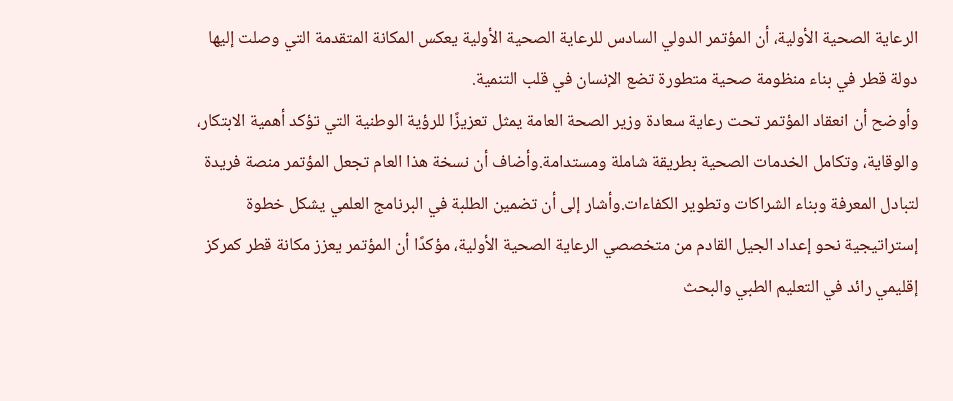الرعاية الصحية الأولية، أن المؤتمر الدولي السادس للرعاية الصحية الأولية يعكس المكانة المتقدمة التي وصلت إليها دولة قطر في بناء منظومة صحية متطورة تضع الإنسان في قلب التنمية.
وأوضح أن انعقاد المؤتمر تحت رعاية سعادة وزير الصحة العامة يمثل تعزيزًا للرؤية الوطنية التي تؤكد أهمية الابتكار، والوقاية، وتكامل الخدمات الصحية بطريقة شاملة ومستدامة.وأضاف أن نسخة هذا العام تجعل المؤتمر منصة فريدة لتبادل المعرفة وبناء الشراكات وتطوير الكفاءات.وأشار إلى أن تضمين الطلبة في البرنامج العلمي يشكل خطوة إستراتيجية نحو إعداد الجيل القادم من متخصصي الرعاية الصحية الأولية، مؤكدًا أن المؤتمر يعزز مكانة قطر كمركز إقليمي رائد في التعليم الطبي والبحث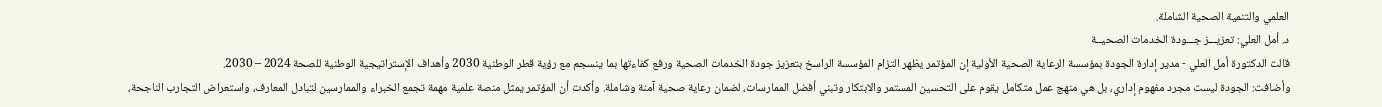العلمي والتنمية الصحية الشاملة.
د. أمل العلي: تعزيـــز جـــودة الخدمات الصحيــة
قالت الدكتورة أمل العلي - مدير إدارة الجودة بمؤسسة الرعاية الصحية الأولية إن المؤتمر يظهر التزام المؤسسة الراسخ بتعزيز جودة الخدمات الصحية ورفع كفاءتها بما ينسجم مع رؤية قطر الوطنية 2030 وأهداف الإستراتيجية الوطنية للصحة 2024 – 2030.
وأضافت: الجودة ليست مجرد مفهوم إداري، بل هي منهج عمل متكامل يقوم على التحسين المستمر والابتكار وتبني أفضل الممارسات، لضمان رعاية صحية آمنة وشاملة. وأكدت أن المؤتمر يمثل منصة علمية مهمة تجمع الخبراء والممارسين لتبادل المعارف، واستعراض التجارب الناجحة،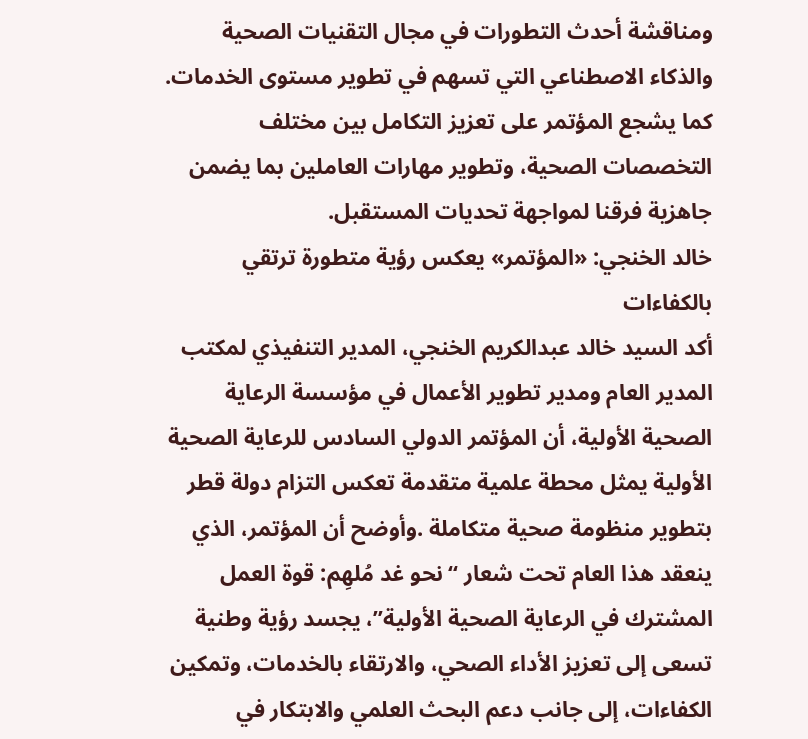ومناقشة أحدث التطورات في مجال التقنيات الصحية والذكاء الاصطناعي التي تسهم في تطوير مستوى الخدمات. كما يشجع المؤتمر على تعزيز التكامل بين مختلف التخصصات الصحية، وتطوير مهارات العاملين بما يضمن جاهزية فرقنا لمواجهة تحديات المستقبل.
خالد الخنجي: «المؤتمر» يعكس رؤية متطورة ترتقي بالكفاءات
أكد السيد خالد عبدالكريم الخنجي، المدير التنفيذي لمكتب المدير العام ومدير تطوير الأعمال في مؤسسة الرعاية الصحية الأولية، أن المؤتمر الدولي السادس للرعاية الصحية الأولية يمثل محطة علمية متقدمة تعكس التزام دولة قطر بتطوير منظومة صحية متكاملة .وأوضح أن المؤتمر، الذي ينعقد هذا العام تحت شعار “نحو غد مُلهِم: قوة العمل المشترك في الرعاية الصحية الأولية”، يجسد رؤية وطنية تسعى إلى تعزيز الأداء الصحي، والارتقاء بالخدمات، وتمكين الكفاءات، إلى جانب دعم البحث العلمي والابتكار في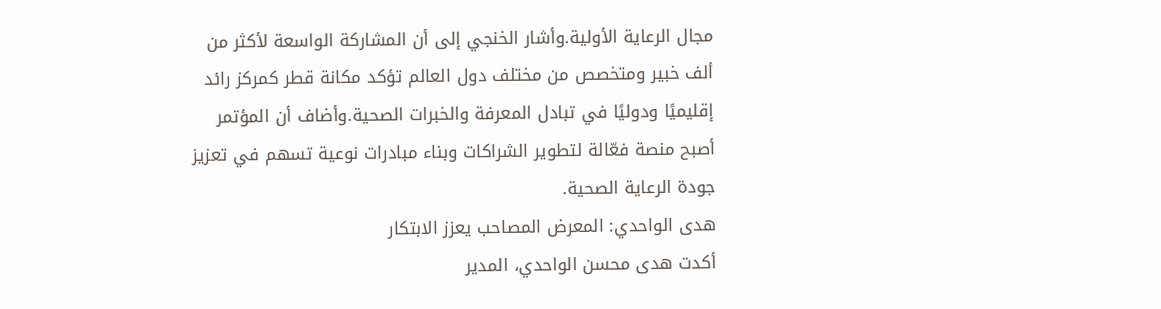مجال الرعاية الأولية.وأشار الخنجي إلى أن المشاركة الواسعة لأكثر من ألف خبير ومتخصص من مختلف دول العالم تؤكد مكانة قطر كمركز رائد إقليميًا ودوليًا في تبادل المعرفة والخبرات الصحية.وأضاف أن المؤتمر أصبح منصة فعّالة لتطوير الشراكات وبناء مبادرات نوعية تسهم في تعزيز جودة الرعاية الصحية.
هدى الواحدي: المعرض المصاحب يعزز الابتكار
أكدت هدى محسن الواحدي، المدير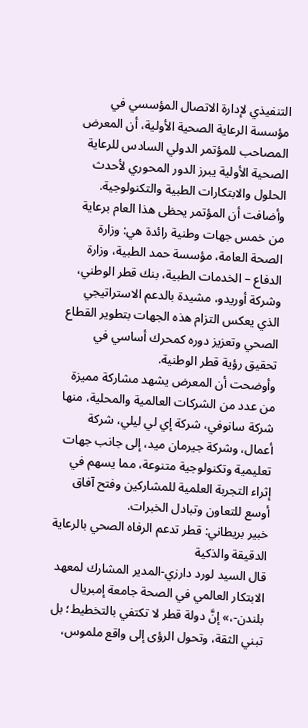التنفيذي لإدارة الاتصال المؤسسي في مؤسسة الرعاية الصحية الأولية، أن المعرض المصاحب للمؤتمر الدولي السادس للرعاية الصحية الأولية يبرز الدور المحوري لأحدث الحلول والابتكارات الطبية والتكنولوجية.
وأضافت أن المؤتمر يحظى هذا العام برعاية من خمس جهات وطنية رائدة هي: وزارة الصحة العامة، مؤسسة حمد الطبية، وزارة الدفاع – الخدمات الطبية، بنك قطر الوطني، وشركة أوريدو، مشيدة بالدعم الاستراتيجي الذي يعكس التزام هذه الجهات بتطوير القطاع الصحي وتعزيز دوره كمحرك أساسي في تحقيق رؤية قطر الوطنية.
وأوضحت أن المعرض يشهد مشاركة مميزة من عدد من الشركات العالمية والمحلية، منها شركة سانوفي، شركة إي لي ليلي، شركة أعمال، وشركة جيرمان ميد، إلى جانب جهات تعليمية وتكنولوجية متنوعة، مما يسهم في إثراء التجربة العلمية للمشاركين وفتح آفاق أوسع للتعاون وتبادل الخبرات.
خبير بريطاني: قطر تدعم الرفاه الصحي بالرعاية الدقيقة والذكية
قال السيد لورد دارزي-المدير المشارك لمعهد الابتكار العالمي في الصحة جامعة إمبريال بلندن-،» إنَّ دولة قطر لا تكتفي بالتخطيط؛ بل تبني الثقة، وتحول الرؤى إلى واقع ملموس،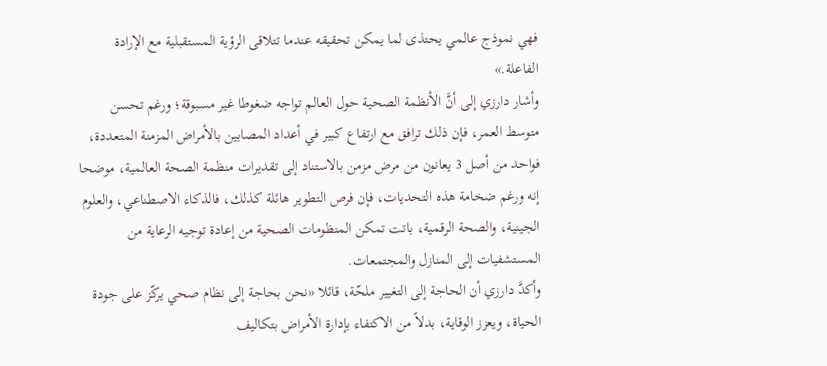فهي نموذج عالمي يحتذى لما يمكن تحقيقه عندما تتلاقى الرؤية المستقبلية مع الإرادة الفاعلة.»
وأشار دارزي إلى أنَّ الأنظمة الصحية حول العالم تواجه ضغوطا غير مسبوقة؛ ورغم تحسن متوسط العمر، فإن ذلك ترافق مع ارتفاع كبير في أعداد المصابين بالأمراض المزمنة المتعددة، فواحد من أصل 3 يعانون من مرض مزمن بالاستناد إلى تقديرات منظمة الصحة العالمية، موضحا إنه ورغم ضخامة هذه التحديات، فإن فرص التطوير هائلة كذلك، فالذكاء الاصطناعي، والعلوم الجينية، والصحة الرقمية، باتت تمكن المنظومات الصحية من إعادة توجيه الرعاية من المستشفيات إلى المنازل والمجتمعات.
وأكدَّ دارزي أن الحاجة إلى التغيير ملحّة، قائلا «نحن بحاجة إلى نظام صحي يركّز على جودة الحياة، ويعزز الوقاية، بدلاً من الاكتفاء بإدارة الأمراض بتكاليف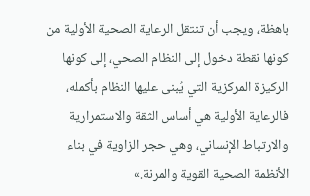باهظة، ويجب أن تنتقل الرعاية الصحية الأولية من كونها نقطة دخول إلى النظام الصحي، إلى كونها الركيزة المركزية التي يُبنى عليها النظام بأكمله، فالرعاية الأولية هي أساس الثقة والاستمرارية والارتباط الإنساني، وهي حجر الزاوية في بناء الأنظمة الصحية القوية والمرنة.»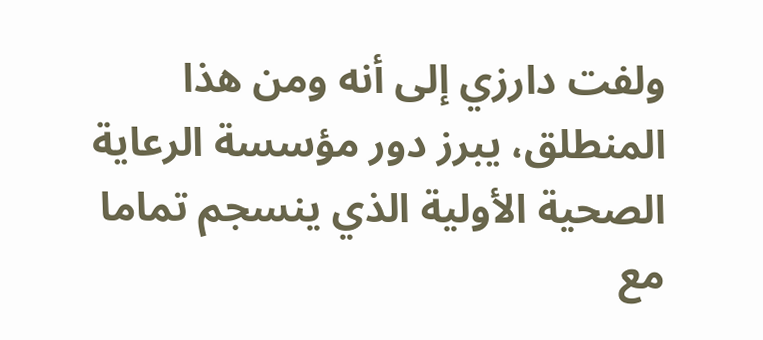ولفت دارزي إلى أنه ومن هذا المنطلق، يبرز دور مؤسسة الرعاية الصحية الأولية الذي ينسجم تماما مع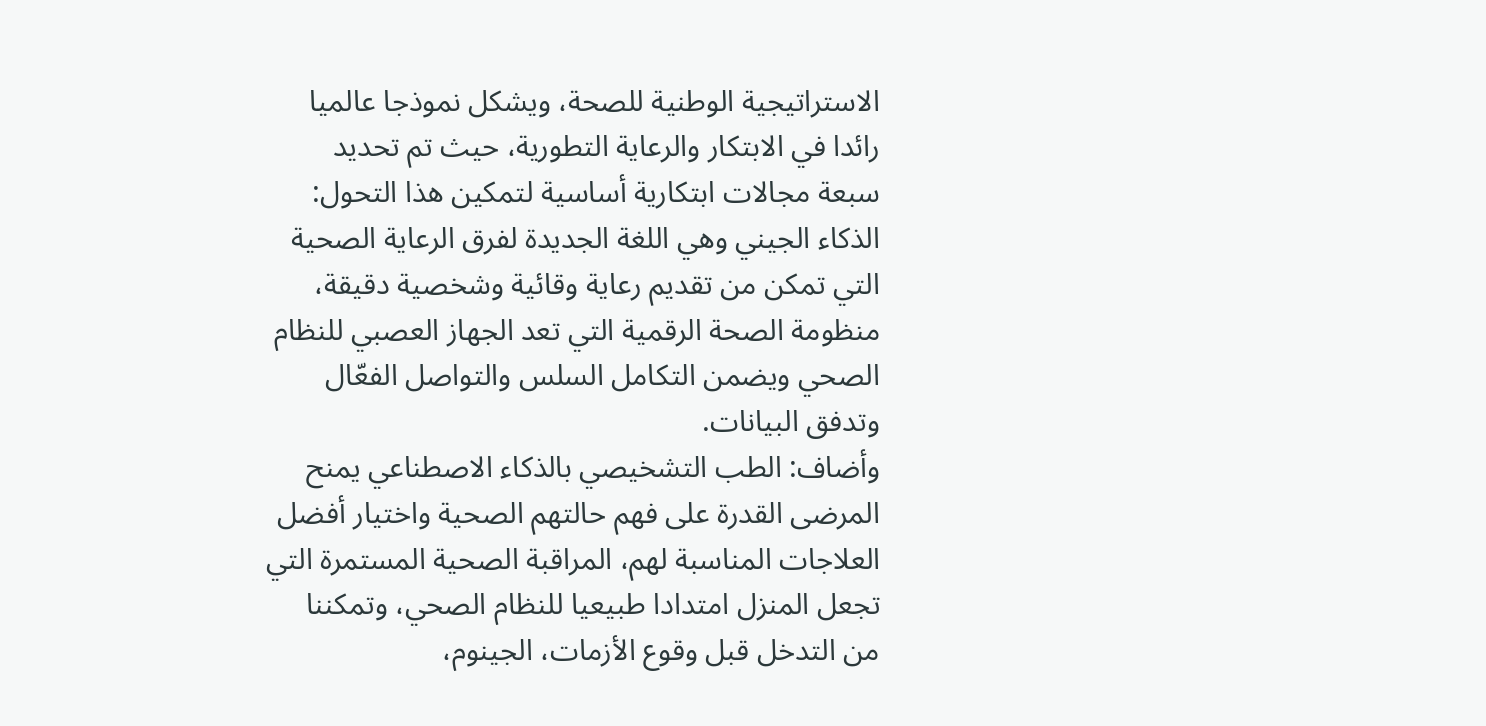الاستراتيجية الوطنية للصحة، ويشكل نموذجا عالميا رائدا في الابتكار والرعاية التطورية، حيث تم تحديد سبعة مجالات ابتكارية أساسية لتمكين هذا التحول: الذكاء الجيني وهي اللغة الجديدة لفرق الرعاية الصحية التي تمكن من تقديم رعاية وقائية وشخصية دقيقة، منظومة الصحة الرقمية التي تعد الجهاز العصبي للنظام الصحي ويضمن التكامل السلس والتواصل الفعّال وتدفق البيانات.
وأضاف: الطب التشخيصي بالذكاء الاصطناعي يمنح المرضى القدرة على فهم حالتهم الصحية واختيار أفضل العلاجات المناسبة لهم، المراقبة الصحية المستمرة التي تجعل المنزل امتدادا طبيعيا للنظام الصحي، وتمكننا من التدخل قبل وقوع الأزمات، الجينوم،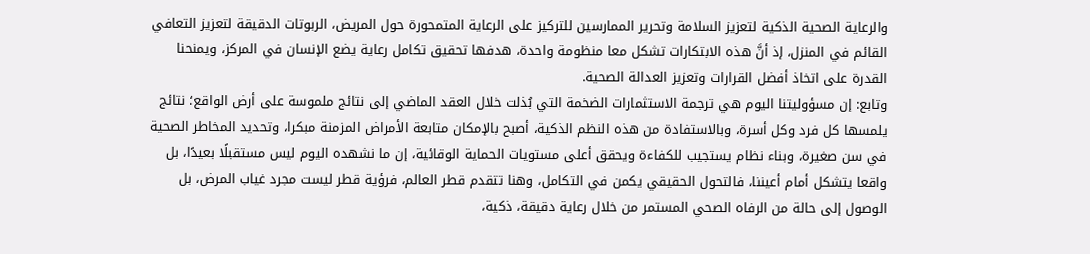والرعاية الصحية الذكية لتعزيز السلامة وتحرير الممارسين للتركيز على الرعاية المتمحورة حول المريض، الربوتات الدقيقة لتعزيز التعافي القائم في المنزل، إذ أنَّ هذه الابتكارات تشكل معا منظومة واحدة، هدفها تحقيق تكامل رعاية يضع الإنسان في المركز، ويمنحنا القدرة على اتخاذ أفضل القرارات وتعزيز العدالة الصحية.
وتابع: إن مسؤوليتنا اليوم هي ترجمة الاستثمارات الضخمة التي بُذلت خلال العقد الماضي إلى نتائج ملموسة على أرض الواقع؛ نتائج يلمسها كل فرد وكل أسرة، وبالاستفادة من هذه النظم الذكية، أصبح بالإمكان متابعة الأمراض المزمنة مبكرا، وتحديد المخاطر الصحية في سن صغيرة، وبناء نظام يستجيب للكفاءة ويحقق أعلى مستويات الحماية الوقائية، إن ما نشهده اليوم ليس مستقبلًا بعيدًا، بل واقعا يتشكل أمام أعيننا، فالتحول الحقيقي يكمن في التكامل، وهنا تتقدم قطر العالم، فرؤية قطر ليست مجرد غياب المرض، بل الوصول إلى حالة من الرفاه الصحي المستمر من خلال رعاية دقيقة، ذكية،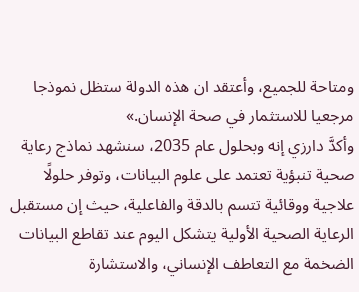ومتاحة للجميع، وأعتقد ان هذه الدولة ستظل نموذجا مرجعيا للاستثمار في صحة الإنسان.»
وأكدَّ دارزي إنه وبحلول عام 2035، سنشهد نماذج رعاية صحية تنبؤية تعتمد على علوم البيانات، وتوفر حلولًا علاجية ووقائية تتسم بالدقة والفاعلية، حيث إن مستقبل الرعاية الصحية الأولية يتشكل اليوم عند تقاطع البيانات الضخمة مع التعاطف الإنساني، والاستشارة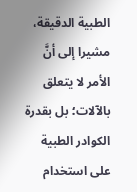الطبية الدقيقة، مشيرا إلى أنَّ الأمر لا يتعلق بالآلات؛ بل بقدرة الكوادر الطبية على استخدام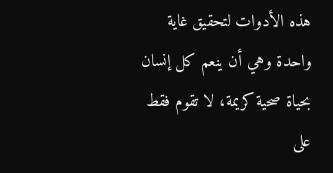هذه الأدوات لتحقيق غاية واحدة وهي أن ينعم كل إنسان بحياة صحية كريمة، لا تقوم فقط على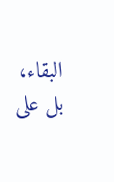البقاء، بل على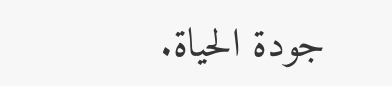جودة الحياة.